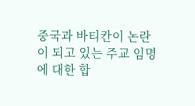중국과 바티칸이 논란이 되고 있는 주교 임명에 대한 합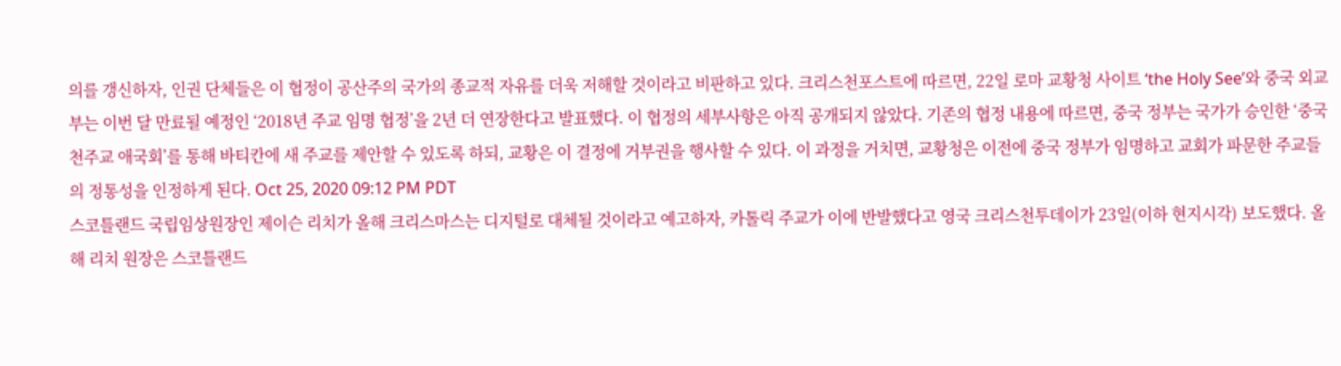의를 갱신하자, 인권 단체들은 이 협정이 공산주의 국가의 종교적 자유를 더욱 저해할 것이라고 비판하고 있다. 크리스천포스트에 따르면, 22일 로마 교황청 사이트 ‘the Holy See’와 중국 외교부는 이번 달 만료될 예정인 ‘2018년 주교 임명 협정’을 2년 더 연장한다고 발표했다. 이 협정의 세부사항은 아직 공개되지 않았다. 기존의 협정 내용에 따르면, 중국 정부는 국가가 승인한 ‘중국 천주교 애국회’를 통해 바티칸에 새 주교를 제안할 수 있도록 하되, 교황은 이 결정에 거부권을 행사할 수 있다. 이 과정을 거치면, 교황청은 이전에 중국 정부가 임명하고 교회가 파문한 주교들의 정통성을 인정하게 된다. Oct 25, 2020 09:12 PM PDT
스코틀랜드 국립임상원장인 제이슨 리치가 올해 크리스마스는 디지털로 대체될 것이라고 예고하자, 카톨릭 주교가 이에 반발했다고 영국 크리스천투데이가 23일(이하 현지시각) 보도했다. 올해 리치 원장은 스코틀랜드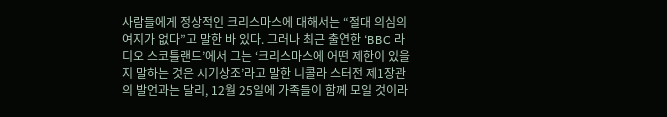사람들에게 정상적인 크리스마스에 대해서는 “절대 의심의 여지가 없다”고 말한 바 있다. 그러나 최근 출연한 ‘BBC 라디오 스코틀랜드’에서 그는 ‘크리스마스에 어떤 제한이 있을지 말하는 것은 시기상조’라고 말한 니콜라 스터전 제1장관의 발언과는 달리, 12월 25일에 가족들이 함께 모일 것이라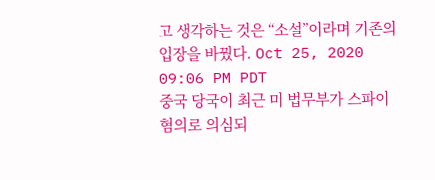고 생각하는 것은 “소설”이라며 기존의 입장을 바꿨다. Oct 25, 2020 09:06 PM PDT
중국 당국이 최근 미 법무부가 스파이 혐의로 의심되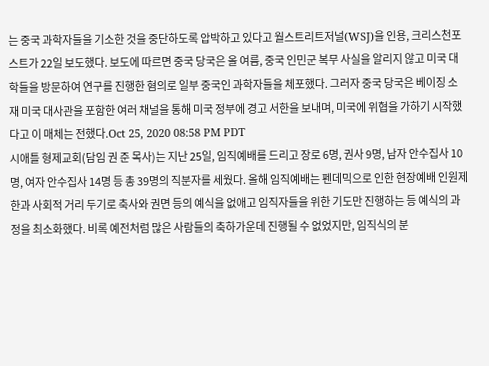는 중국 과학자들을 기소한 것을 중단하도록 압박하고 있다고 월스트리트저널(WSJ)을 인용, 크리스천포스트가 22일 보도했다. 보도에 따르면 중국 당국은 올 여름, 중국 인민군 복무 사실을 알리지 않고 미국 대학들을 방문하여 연구를 진행한 혐의로 일부 중국인 과학자들을 체포했다. 그러자 중국 당국은 베이징 소재 미국 대사관을 포함한 여러 채널을 통해 미국 정부에 경고 서한을 보내며, 미국에 위협을 가하기 시작했다고 이 매체는 전했다.Oct 25, 2020 08:58 PM PDT
시애틀 형제교회(담임 권 준 목사)는 지난 25일, 임직예배를 드리고 장로 6명, 권사 9명, 남자 안수집사 10명, 여자 안수집사 14명 등 총 39명의 직분자를 세웠다. 올해 임직예배는 펜데믹으로 인한 현장예배 인원제한과 사회적 거리 두기로 축사와 권면 등의 예식을 없애고 임직자들을 위한 기도만 진행하는 등 예식의 과정을 최소화했다. 비록 예전처럼 많은 사람들의 축하가운데 진행될 수 없었지만, 임직식의 분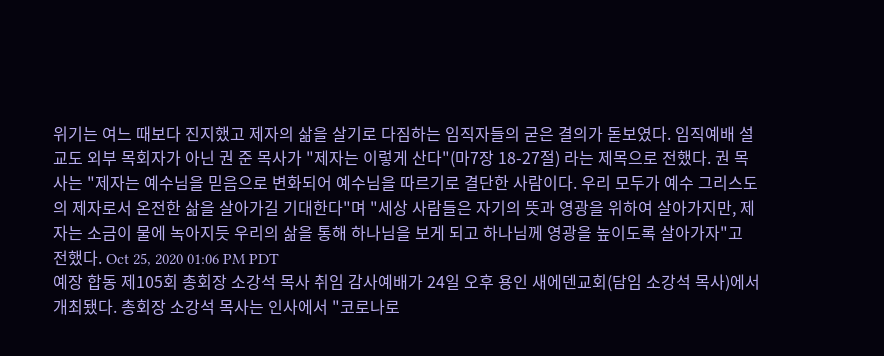위기는 여느 때보다 진지했고 제자의 삶을 살기로 다짐하는 임직자들의 굳은 결의가 돋보였다. 임직예배 설교도 외부 목회자가 아닌 권 준 목사가 "제자는 이렇게 산다"(마7장 18-27절) 라는 제목으로 전했다. 권 목사는 "제자는 예수님을 믿음으로 변화되어 예수님을 따르기로 결단한 사람이다. 우리 모두가 예수 그리스도의 제자로서 온전한 삶을 살아가길 기대한다"며 "세상 사람들은 자기의 뜻과 영광을 위하여 살아가지만, 제자는 소금이 물에 녹아지듯 우리의 삶을 통해 하나님을 보게 되고 하나님께 영광을 높이도록 살아가자"고 전했다. Oct 25, 2020 01:06 PM PDT
예장 합동 제105회 총회장 소강석 목사 취임 감사예배가 24일 오후 용인 새에덴교회(담임 소강석 목사)에서 개최됐다. 총회장 소강석 목사는 인사에서 "코로나로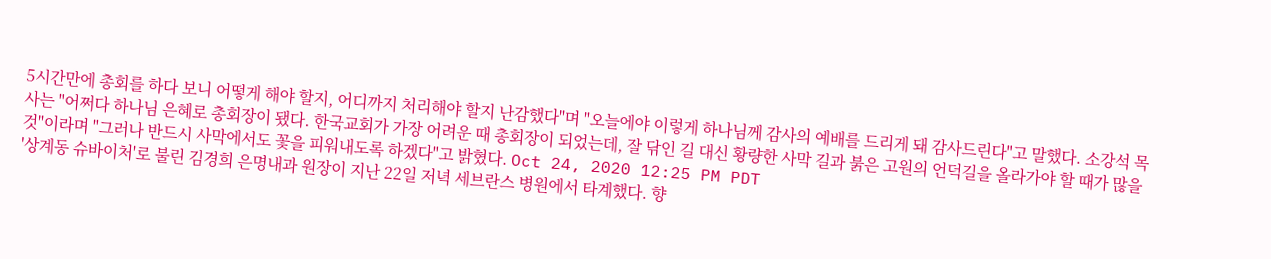5시간만에 총회를 하다 보니 어떻게 해야 할지, 어디까지 처리해야 할지 난감했다"며 "오늘에야 이렇게 하나님께 감사의 예배를 드리게 돼 감사드린다"고 말했다. 소강석 목사는 "어쩌다 하나님 은혜로 총회장이 됐다. 한국교회가 가장 어려운 때 총회장이 되었는데, 잘 닦인 길 대신 황량한 사막 길과 붉은 고원의 언덕길을 올라가야 할 때가 많을 것"이라며 "그러나 반드시 사막에서도 꽃을 피워내도록 하겠다"고 밝혔다. Oct 24, 2020 12:25 PM PDT
'상계동 슈바이처'로 불린 김경희 은명내과 원장이 지난 22일 저녁 세브란스 병원에서 타계했다. 향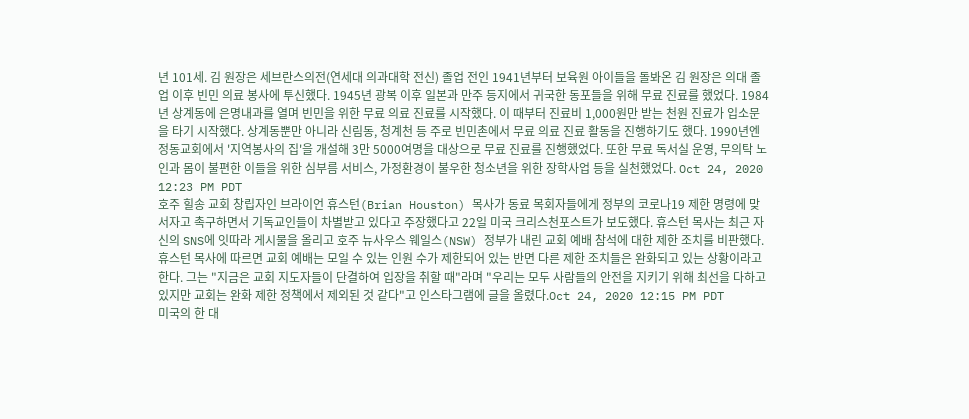년 101세. 김 원장은 세브란스의전(연세대 의과대학 전신) 졸업 전인 1941년부터 보육원 아이들을 돌봐온 김 원장은 의대 졸업 이후 빈민 의료 봉사에 투신했다. 1945년 광복 이후 일본과 만주 등지에서 귀국한 동포들을 위해 무료 진료를 했었다. 1984년 상계동에 은명내과를 열며 빈민을 위한 무료 의료 진료를 시작했다. 이 때부터 진료비 1,000원만 받는 천원 진료가 입소문을 타기 시작했다. 상계동뿐만 아니라 신림동, 청계천 등 주로 빈민촌에서 무료 의료 진료 활동을 진행하기도 했다. 1990년엔 정동교회에서 '지역봉사의 집'을 개설해 3만 5000여명을 대상으로 무료 진료를 진행했었다. 또한 무료 독서실 운영, 무의탁 노인과 몸이 불편한 이들을 위한 심부름 서비스, 가정환경이 불우한 청소년을 위한 장학사업 등을 실천했었다. Oct 24, 2020 12:23 PM PDT
호주 힐송 교회 창립자인 브라이언 휴스턴(Brian Houston) 목사가 동료 목회자들에게 정부의 코로나19 제한 명령에 맞서자고 촉구하면서 기독교인들이 차별받고 있다고 주장했다고 22일 미국 크리스천포스트가 보도했다. 휴스턴 목사는 최근 자신의 SNS에 잇따라 게시물을 올리고 호주 뉴사우스 웨일스(NSW) 정부가 내린 교회 예배 참석에 대한 제한 조치를 비판했다. 휴스턴 목사에 따르면 교회 예배는 모일 수 있는 인원 수가 제한되어 있는 반면 다른 제한 조치들은 완화되고 있는 상황이라고 한다. 그는 "지금은 교회 지도자들이 단결하여 입장을 취할 때"라며 "우리는 모두 사람들의 안전을 지키기 위해 최선을 다하고 있지만 교회는 완화 제한 정책에서 제외된 것 같다"고 인스타그램에 글을 올렸다.Oct 24, 2020 12:15 PM PDT
미국의 한 대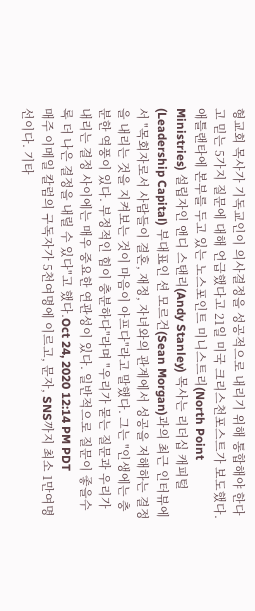형교회 목사가 기독교인이 의사결정을 성공적으로 내리기 위해 통합해야 한다고 믿는 5가지 질문에 대해 언급했다고 21일 미국 크리스천포스트가 보도했다. 애틀랜타에 본부를 두고 있는 노스포인트 미니스트리(North Point Ministries) 설립자인 앤디 스탠리(Andy Stanley) 목사는 리더십 캐피털(Leadership Capital) 부대표인 션 모르건(Sean Morgan)과의 최근 인터뷰에서 "목회자로서 사람들이 결혼, 재정, 자녀와의 관계에서 성공을 저해하는 결정을 내리는 것을 지켜보는 것이 마음이 아프다"라고 말했다. 그는 "인생에는 충분한 역풍이 있다. 부정적인 힘이 충분하다"라며 "우리가 묻는 질문과 우리가 내리는 결정 사이에는 매우 중요한 연관성이 있다. 일반적으로 질문이 좋을수록 더 나은 결정을 내릴 수 있다"고 했다.Oct 24, 2020 12:14 PM PDT
매주 이메일 칼럼의 구독자가 5천여명에 이르고, 문자, SNS까지 최소 1만여명 선이다. 기타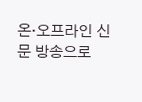온·오프라인 신문 방송으로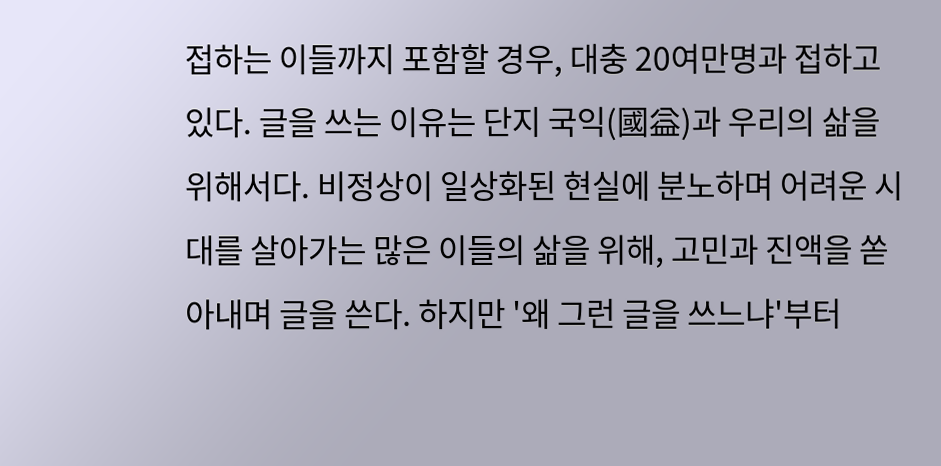접하는 이들까지 포함할 경우, 대충 20여만명과 접하고 있다. 글을 쓰는 이유는 단지 국익(國益)과 우리의 삶을 위해서다. 비정상이 일상화된 현실에 분노하며 어려운 시대를 살아가는 많은 이들의 삶을 위해, 고민과 진액을 쏟아내며 글을 쓴다. 하지만 '왜 그런 글을 쓰느냐'부터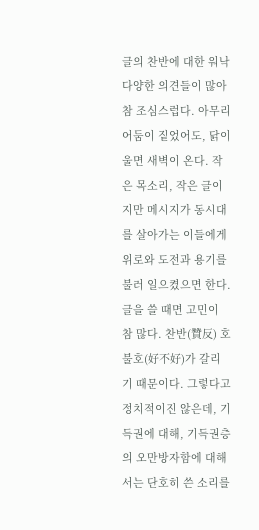글의 찬반에 대한 워낙 다양한 의견들이 많아 참 조심스럽다. 아무리 어둠이 짙었어도, 닭이 울면 새벽이 온다. 작은 목소리, 작은 글이지만 메시지가 동시대를 살아가는 이들에게 위로와 도전과 용기를 불러 일으켰으면 한다. 글을 쓸 때면 고민이 참 많다. 찬반(贊反) 호불호(好不好)가 갈리기 때문이다. 그렇다고 정치적이진 않은데, 기득권에 대해, 기득권층의 오만방자함에 대해서는 단호히 쓴 소리를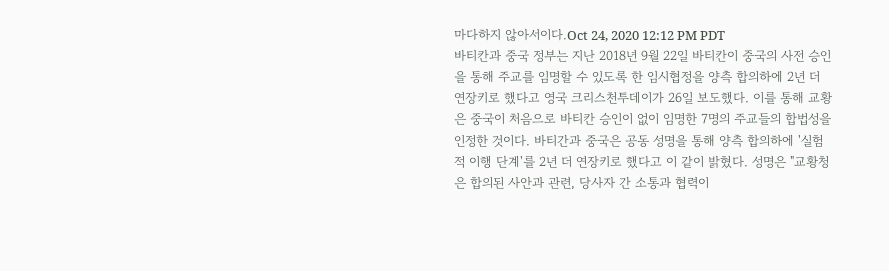마다하지 않아서이다.Oct 24, 2020 12:12 PM PDT
바티칸과 중국 정부는 지난 2018년 9월 22일 바티칸이 중국의 사전 승인을 통해 주교를 임명할 수 있도록 한 임시협정을 양측 합의하에 2년 더 연장키로 했다고 영국 크리스천투데이가 26일 보도했다. 이를 통해 교황은 중국이 처음으로 바티칸 승인이 없이 임명한 7명의 주교들의 합법성을 인정한 것이다. 바티간과 중국은 공동 성명을 통해 양측 합의하에 '실험적 이행 단계'를 2년 더 연장키로 했다고 이 같이 밝혔다. 성명은 "교황청은 합의된 사안과 관련, 당사자 간 소통과 협력이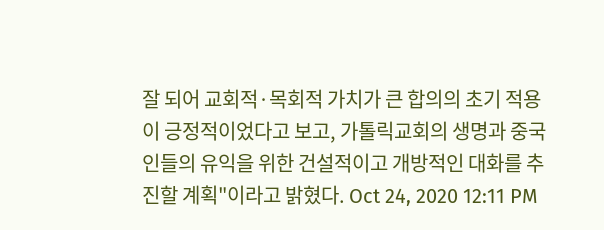잘 되어 교회적·목회적 가치가 큰 합의의 초기 적용이 긍정적이었다고 보고, 가톨릭교회의 생명과 중국인들의 유익을 위한 건설적이고 개방적인 대화를 추진할 계획"이라고 밝혔다. Oct 24, 2020 12:11 PM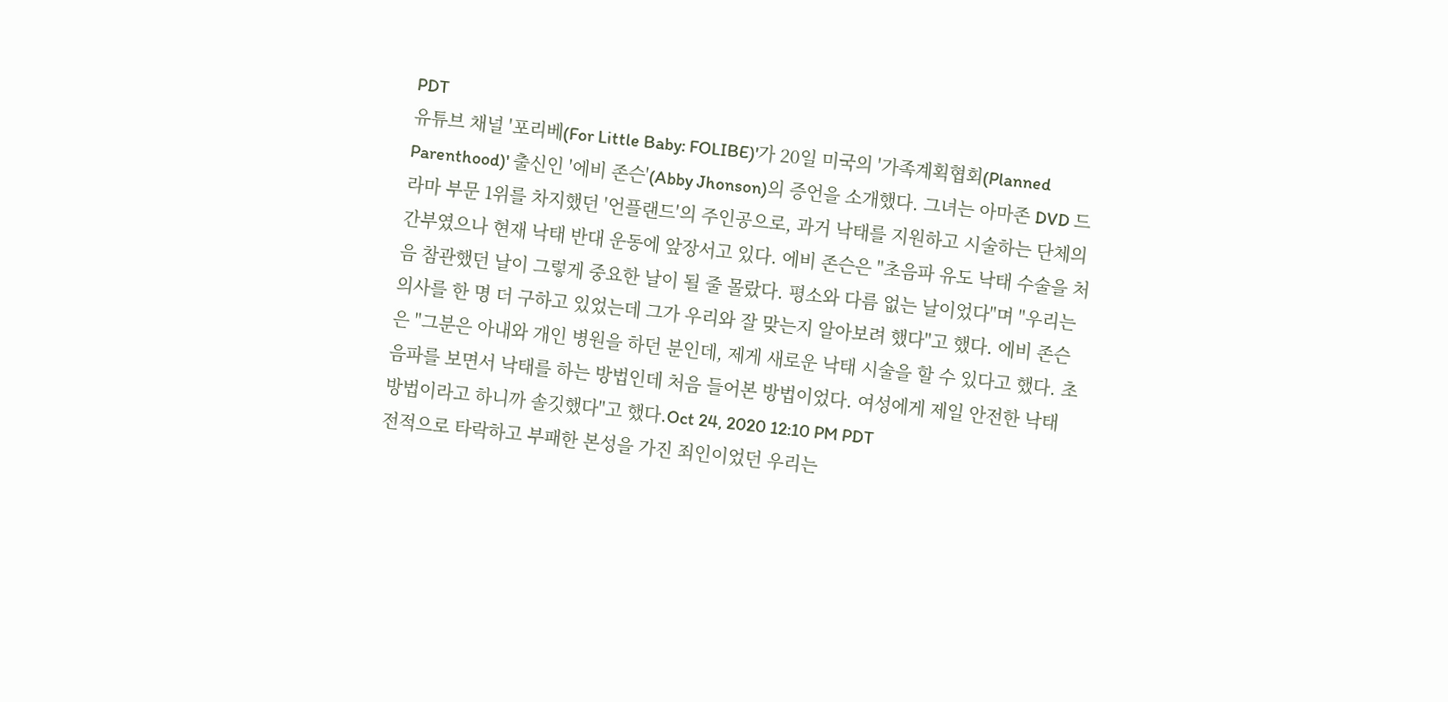PDT
유튜브 채널 '포리베(For Little Baby: FOLIBE)'가 20일 미국의 '가족계획협회(Planned Parenthood)' 출신인 '에비 존슨'(Abby Jhonson)의 증언을 소개했다. 그녀는 아마존 DVD 드라마 부문 1위를 차지했던 '언플랜드'의 주인공으로, 과거 낙태를 지원하고 시술하는 단체의 간부였으나 현재 낙태 반대 운동에 앞장서고 있다. 에비 존슨은 "초음파 유도 낙태 수술을 처음 참관했던 날이 그렇게 중요한 날이 될 줄 몰랐다. 평소와 다름 없는 날이었다"며 "우리는 의사를 한 명 더 구하고 있었는데 그가 우리와 잘 맞는지 알아보려 했다"고 했다. 에비 존슨은 "그분은 아내와 개인 병원을 하던 분인데, 제게 새로운 낙태 시술을 할 수 있다고 했다. 초음파를 보면서 낙태를 하는 방법인데 처음 들어본 방법이었다. 여성에게 제일 안전한 낙태 방법이라고 하니까 솔깃했다"고 했다.Oct 24, 2020 12:10 PM PDT
전적으로 타락하고 부패한 본성을 가진 죄인이었던 우리는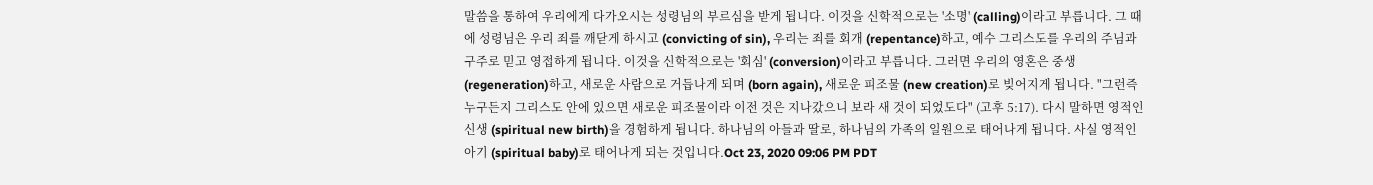말씀을 통하여 우리에게 다가오시는 성령님의 부르심을 받게 됩니다. 이것을 신학적으로는 '소명' (calling)이라고 부릅니다. 그 때에 성령님은 우리 죄를 깨닫게 하시고 (convicting of sin), 우리는 죄를 회개 (repentance)하고, 예수 그리스도를 우리의 주님과 구주로 믿고 영접하게 됩니다. 이것을 신학적으로는 '회심' (conversion)이라고 부릅니다. 그러면 우리의 영혼은 중생 (regeneration)하고, 새로운 사람으로 거듭나게 되며 (born again), 새로운 피조물 (new creation)로 빚어지게 됩니다. "그런즉 누구든지 그리스도 안에 있으면 새로운 피조물이라 이전 것은 지나갔으니 보라 새 것이 되었도다" (고후 5:17). 다시 말하면 영적인 신생 (spiritual new birth)을 경험하게 됩니다. 하나님의 아들과 딸로, 하나님의 가족의 일원으로 태어나게 됩니다. 사실 영적인 아기 (spiritual baby)로 태어나게 되는 것입니다.Oct 23, 2020 09:06 PM PDT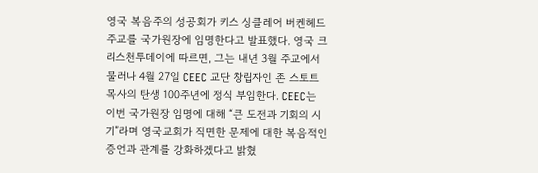영국 복음주의 성공회가 키스 싱클레어 버켄헤드 주교를 국가원장에 임명한다고 발표했다. 영국 크리스천투데이에 따르면, 그는 내년 3월 주교에서 물러나 4월 27일 CEEC 교단 창립자인 존 스토트 목사의 탄생 100주년에 정식 부임한다. CEEC는 이번 국가원장 임명에 대해 “큰 도전과 기회의 시기”라며 영국교회가 직면한 문제에 대한 복음적인 증언과 관계를 강화하겠다고 밝혔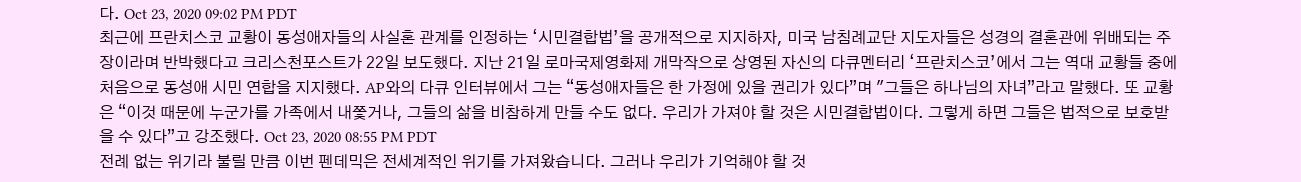다. Oct 23, 2020 09:02 PM PDT
최근에 프란치스코 교황이 동성애자들의 사실혼 관계를 인정하는 ‘시민결합법’을 공개적으로 지지하자, 미국 남침례교단 지도자들은 성경의 결혼관에 위배되는 주장이라며 반박했다고 크리스천포스트가 22일 보도했다. 지난 21일 로마국제영화제 개막작으로 상영된 자신의 다큐멘터리 ‘프란치스코’에서 그는 역대 교황들 중에 처음으로 동성애 시민 연합을 지지했다. AP와의 다큐 인터뷰에서 그는 “동성애자들은 한 가정에 있을 권리가 있다”며 "그들은 하나님의 자녀”라고 말했다. 또 교황은 “이것 때문에 누군가를 가족에서 내쫓거나, 그들의 삶을 비참하게 만들 수도 없다. 우리가 가져야 할 것은 시민결합법이다. 그렇게 하면 그들은 법적으로 보호받을 수 있다”고 강조했다. Oct 23, 2020 08:55 PM PDT
전례 없는 위기라 불릴 만큼 이번 펜데믹은 전세계적인 위기를 가져왔습니다. 그러나 우리가 기억해야 할 것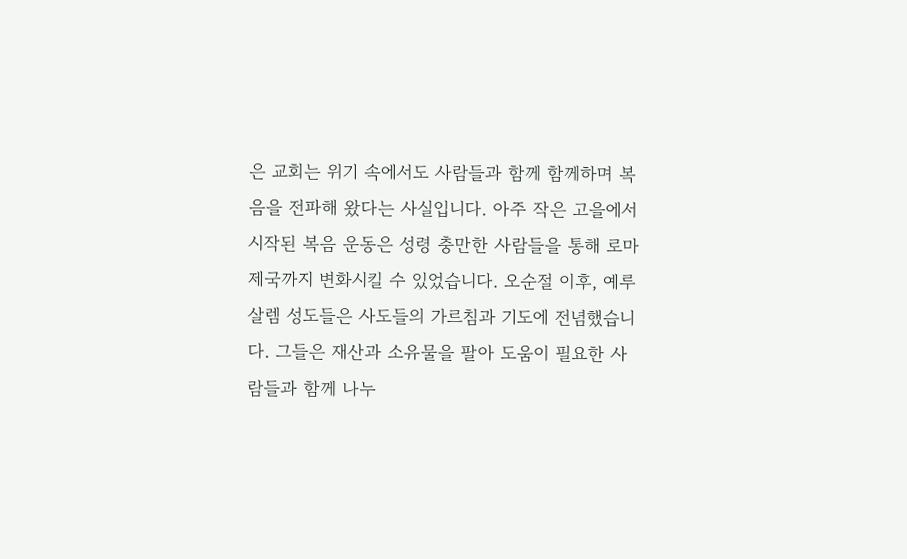은 교회는 위기 속에서도 사람들과 함께 함께하며 복음을 전파해 왔다는 사실입니다. 아주 작은 고을에서 시작된 복음 운동은 성령 충만한 사람들을 통해 로마 제국까지 변화시킬 수 있었습니다. 오순절 이후, 예루살렘 성도들은 사도들의 가르침과 기도에 전념했습니다. 그들은 재산과 소유물을 팔아 도움이 필요한 사람들과 함께 나누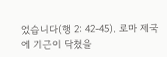었습니다(행 2: 42-45). 로마 제국에 기근이 닥쳤을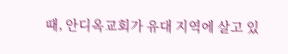때, 안디옥교회가 유대 지역에 살고 있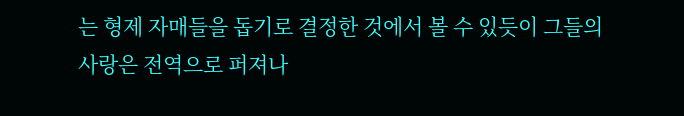는 형제 자매들을 돕기로 결정한 것에서 볼 수 있듯이 그들의 사랑은 전역으로 퍼져나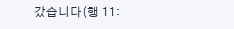갔습니다(행 11: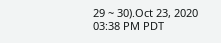29 ~ 30).Oct 23, 2020 03:38 PM PDT